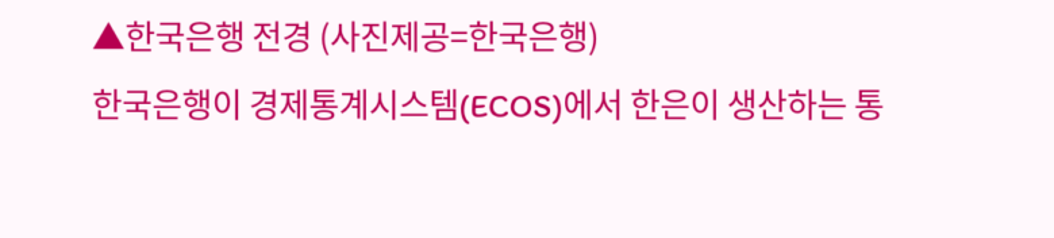▲한국은행 전경 (사진제공=한국은행)
한국은행이 경제통계시스템(ECOS)에서 한은이 생산하는 통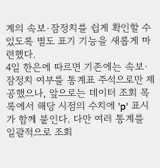계의 속보·잠정치를 쉽게 확인할 수 있도록 별도 표기 기능을 새롭게 마련했다.
4일 한은에 따르면 기존에는 속보·잠정치 여부를 통계표 주석으로만 제공했으나, 앞으로는 데이터 조회 목록에서 해당 시점의 수치에 'p' 표시가 함께 붙인다. 다만 여러 통계를 일괄적으로 조회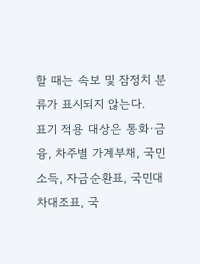할 때는 속보 및 잠정치 분류가 표시되지 않는다.
표기 적용 대상은 통화·금융, 차주별 가계부채, 국민소득, 자금순환표, 국민대차대조표, 국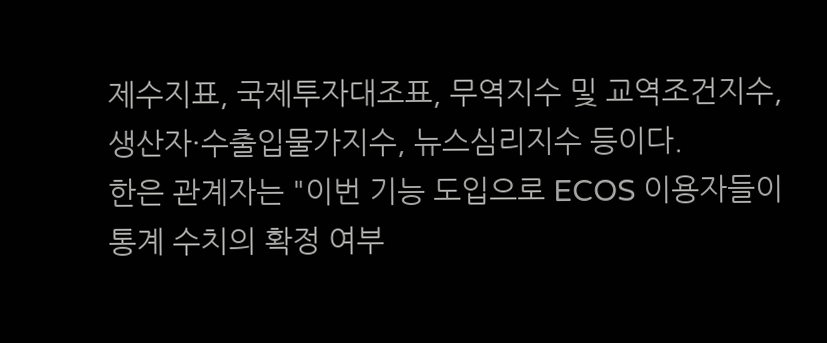제수지표, 국제투자대조표, 무역지수 및 교역조건지수, 생산자·수출입물가지수, 뉴스심리지수 등이다.
한은 관계자는 "이번 기능 도입으로 ECOS 이용자들이 통계 수치의 확정 여부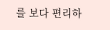를 보다 편리하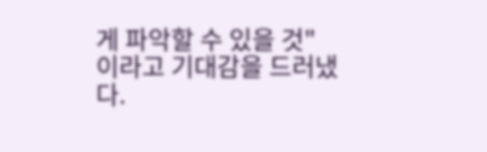게 파악할 수 있을 것"이라고 기대감을 드러냈다.